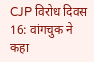CJP विरोध दिवस 16: वांगचुक ने कहा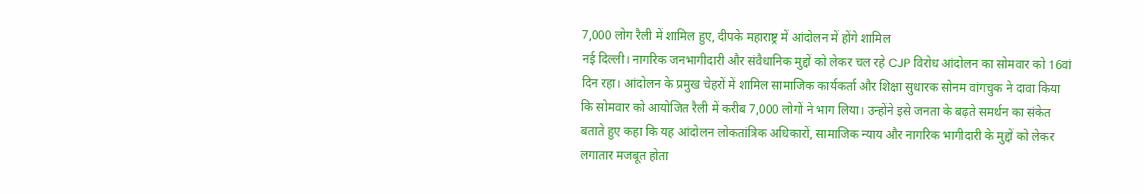7,000 लोग रैली में शामिल हुए, दीपके महाराष्ट्र में आंदोलन में होंगे शामिल
नई दिल्ली। नागरिक जनभागीदारी और संवैधानिक मुद्दों को लेकर चल रहे CJP विरोध आंदोलन का सोमवार को 16वां दिन रहा। आंदोलन के प्रमुख चेहरों में शामिल सामाजिक कार्यकर्ता और शिक्षा सुधारक सोनम वांगचुक ने दावा किया कि सोमवार को आयोजित रैली में करीब 7,000 लोगों ने भाग लिया। उन्होंने इसे जनता के बढ़ते समर्थन का संकेत बताते हुए कहा कि यह आंदोलन लोकतांत्रिक अधिकारों, सामाजिक न्याय और नागरिक भागीदारी के मुद्दों को लेकर लगातार मजबूत होता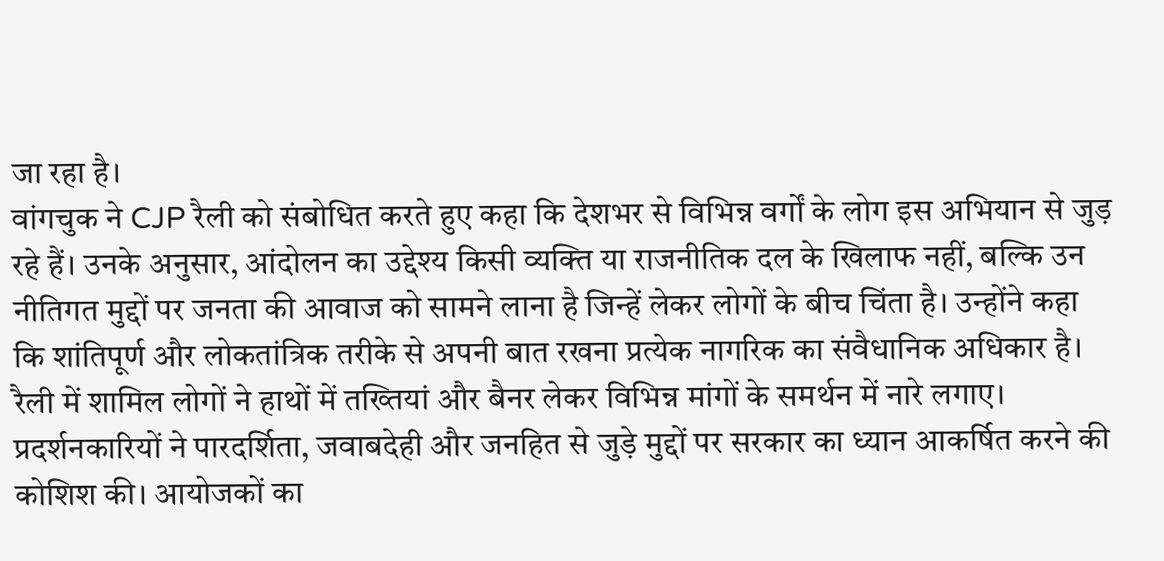जा रहा है।
वांगचुक ने CJP रैली को संबोधित करते हुए कहा कि देशभर से विभिन्न वर्गों के लोग इस अभियान से जुड़ रहे हैं। उनके अनुसार, आंदोलन का उद्देश्य किसी व्यक्ति या राजनीतिक दल के खिलाफ नहीं, बल्कि उन नीतिगत मुद्दों पर जनता की आवाज को सामने लाना है जिन्हें लेकर लोगों के बीच चिंता है। उन्होंने कहा कि शांतिपूर्ण और लोकतांत्रिक तरीके से अपनी बात रखना प्रत्येक नागरिक का संवैधानिक अधिकार है।
रैली में शामिल लोगों ने हाथों में तख्तियां और बैनर लेकर विभिन्न मांगों के समर्थन में नारे लगाए। प्रदर्शनकारियों ने पारदर्शिता, जवाबदेही और जनहित से जुड़े मुद्दों पर सरकार का ध्यान आकर्षित करने की कोशिश की। आयोजकों का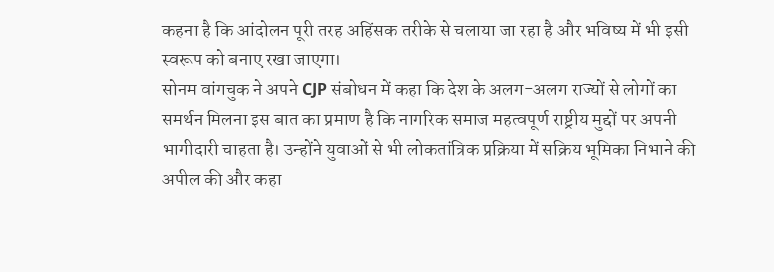कहना है कि आंदोलन पूरी तरह अहिंसक तरीके से चलाया जा रहा है और भविष्य में भी इसी स्वरूप को बनाए रखा जाएगा।
सोनम वांगचुक ने अपने CJP संबोधन में कहा कि देश के अलग-अलग राज्यों से लोगों का समर्थन मिलना इस बात का प्रमाण है कि नागरिक समाज महत्वपूर्ण राष्ट्रीय मुद्दों पर अपनी भागीदारी चाहता है। उन्होंने युवाओं से भी लोकतांत्रिक प्रक्रिया में सक्रिय भूमिका निभाने की अपील की और कहा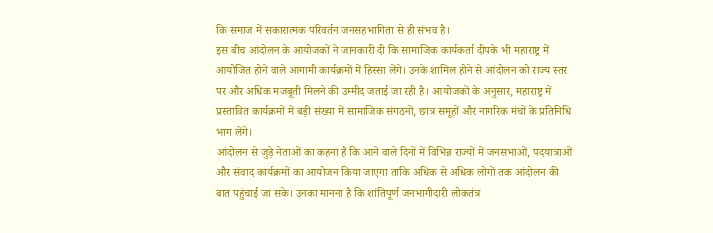कि समाज में सकारात्मक परिवर्तन जनसहभागिता से ही संभव है।
इस बीच आंदोलन के आयोजकों ने जानकारी दी कि सामाजिक कार्यकर्ता दीपके भी महाराष्ट्र में आयोजित होने वाले आगामी कार्यक्रमों में हिस्सा लेंगे। उनके शामिल होने से आंदोलन को राज्य स्तर पर और अधिक मजबूती मिलने की उम्मीद जताई जा रही है। आयोजकों के अनुसार, महाराष्ट्र में प्रस्तावित कार्यक्रमों में बड़ी संख्या में सामाजिक संगठनों, छात्र समूहों और नागरिक मंचों के प्रतिनिधि भाग लेंगे।
आंदोलन से जुड़े नेताओं का कहना है कि आने वाले दिनों में विभिन्न राज्यों में जनसभाओं, पदयात्राओं और संवाद कार्यक्रमों का आयोजन किया जाएगा ताकि अधिक से अधिक लोगों तक आंदोलन की बात पहुंचाई जा सके। उनका मानना है कि शांतिपूर्ण जनभागीदारी लोकतंत्र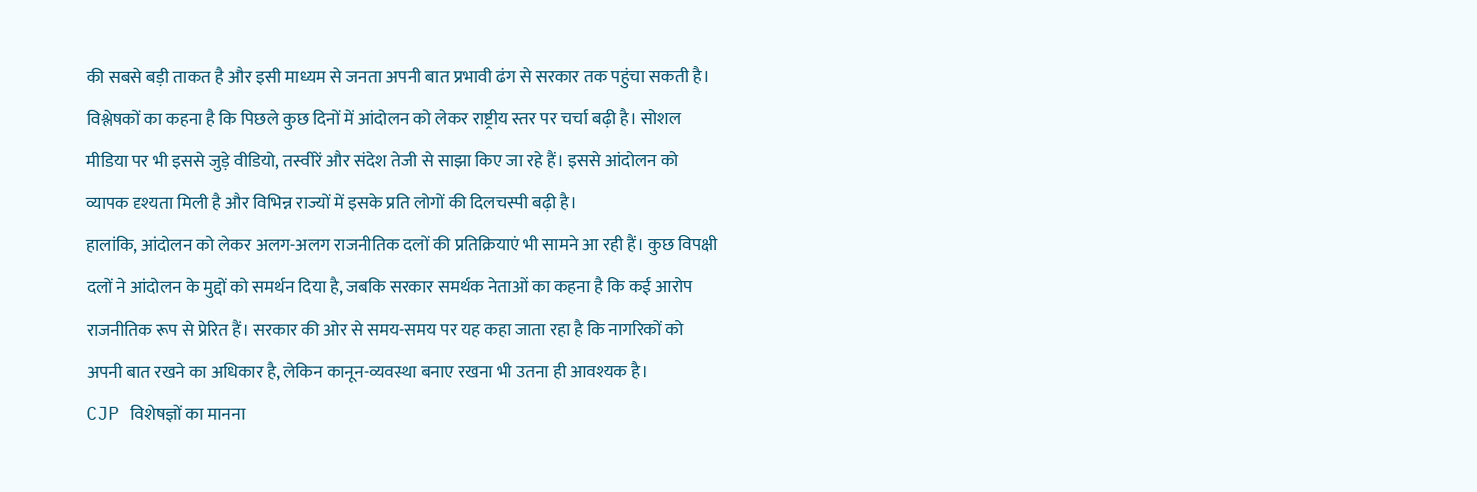की सबसे बड़ी ताकत है और इसी माध्यम से जनता अपनी बात प्रभावी ढंग से सरकार तक पहुंचा सकती है।
विश्लेषकों का कहना है कि पिछले कुछ दिनों में आंदोलन को लेकर राष्ट्रीय स्तर पर चर्चा बढ़ी है। सोशल मीडिया पर भी इससे जुड़े वीडियो, तस्वीरें और संदेश तेजी से साझा किए जा रहे हैं। इससे आंदोलन को व्यापक दृश्यता मिली है और विभिन्न राज्यों में इसके प्रति लोगों की दिलचस्पी बढ़ी है।
हालांकि, आंदोलन को लेकर अलग-अलग राजनीतिक दलों की प्रतिक्रियाएं भी सामने आ रही हैं। कुछ विपक्षी दलों ने आंदोलन के मुद्दों को समर्थन दिया है, जबकि सरकार समर्थक नेताओं का कहना है कि कई आरोप राजनीतिक रूप से प्रेरित हैं। सरकार की ओर से समय-समय पर यह कहा जाता रहा है कि नागरिकों को अपनी बात रखने का अधिकार है, लेकिन कानून-व्यवस्था बनाए रखना भी उतना ही आवश्यक है।
CJP विशेषज्ञों का मानना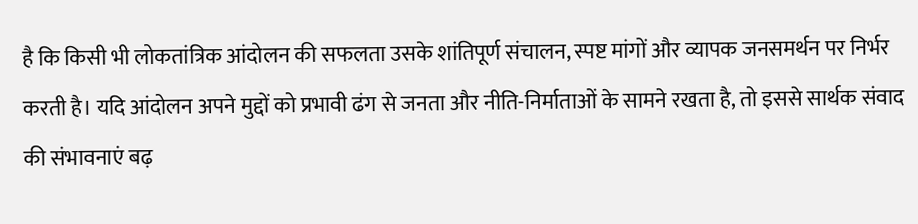है कि किसी भी लोकतांत्रिक आंदोलन की सफलता उसके शांतिपूर्ण संचालन, स्पष्ट मांगों और व्यापक जनसमर्थन पर निर्भर करती है। यदि आंदोलन अपने मुद्दों को प्रभावी ढंग से जनता और नीति-निर्माताओं के सामने रखता है, तो इससे सार्थक संवाद की संभावनाएं बढ़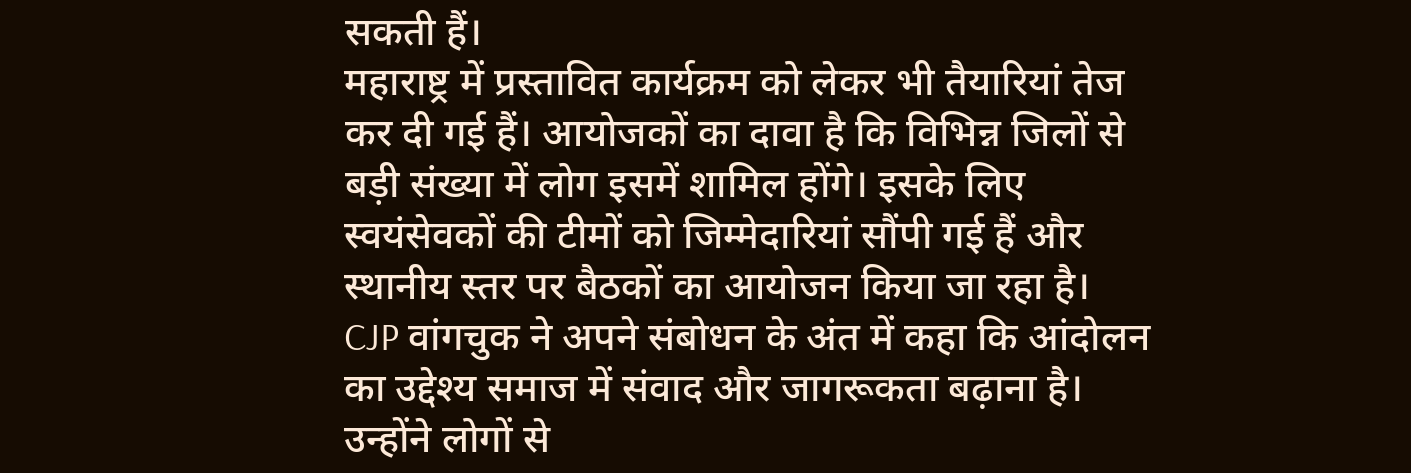सकती हैं।
महाराष्ट्र में प्रस्तावित कार्यक्रम को लेकर भी तैयारियां तेज कर दी गई हैं। आयोजकों का दावा है कि विभिन्न जिलों से बड़ी संख्या में लोग इसमें शामिल होंगे। इसके लिए स्वयंसेवकों की टीमों को जिम्मेदारियां सौंपी गई हैं और स्थानीय स्तर पर बैठकों का आयोजन किया जा रहा है।
CJP वांगचुक ने अपने संबोधन के अंत में कहा कि आंदोलन का उद्देश्य समाज में संवाद और जागरूकता बढ़ाना है। उन्होंने लोगों से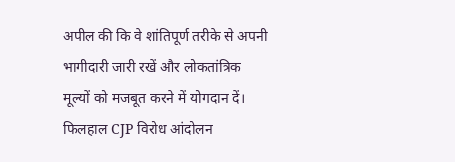अपील की कि वे शांतिपूर्ण तरीके से अपनी भागीदारी जारी रखें और लोकतांत्रिक मूल्यों को मजबूत करने में योगदान दें।
फिलहाल CJP विरोध आंदोलन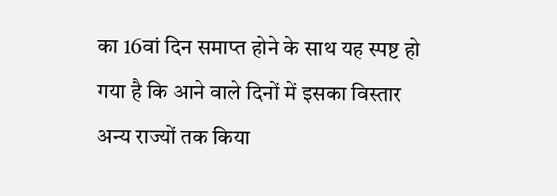का 16वां दिन समाप्त होने के साथ यह स्पष्ट हो गया है कि आने वाले दिनों में इसका विस्तार अन्य राज्यों तक किया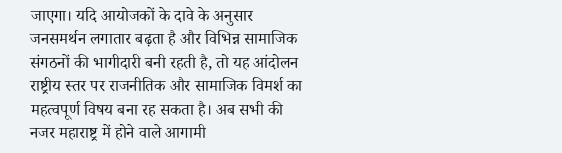जाएगा। यदि आयोजकों के दावे के अनुसार जनसमर्थन लगातार बढ़ता है और विभिन्न सामाजिक संगठनों की भागीदारी बनी रहती है, तो यह आंदोलन राष्ट्रीय स्तर पर राजनीतिक और सामाजिक विमर्श का महत्वपूर्ण विषय बना रह सकता है। अब सभी की नजर महाराष्ट्र में होने वाले आगामी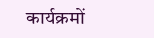कार्यक्रमों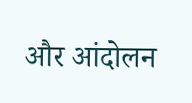और आंदोलन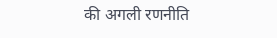की अगली रणनीति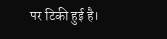पर टिकी हुई है।